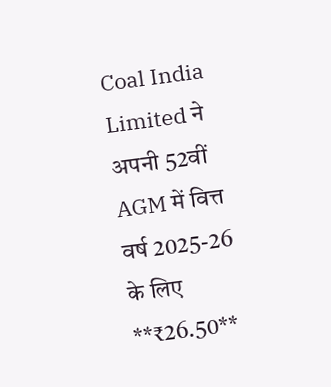Coal India Limited ने अपनी 52वीं AGM में वित्त वर्ष 2025-26 के लिए **₹26.50**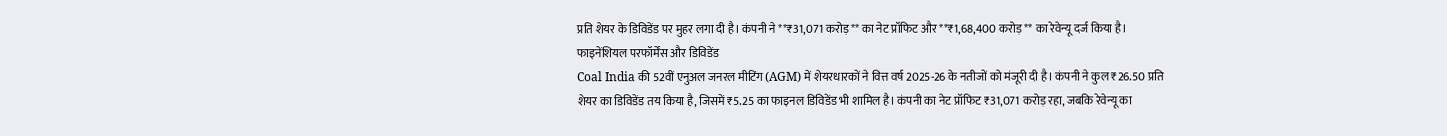प्रति शेयर के डिविडेंड पर मुहर लगा दी है। कंपनी ने **₹31,071 करोड़** का नेट प्रॉफिट और **₹1,68,400 करोड़** का रेवेन्यू दर्ज किया है।
फाइनेंशियल परफॉर्मेंस और डिविडेंड
Coal India की 52वीं एनुअल जनरल मीटिंग (AGM) में शेयरधारकों ने वित्त वर्ष 2025-26 के नतीजों को मंजूरी दी है। कंपनी ने कुल ₹26.50 प्रति शेयर का डिविडेंड तय किया है, जिसमें ₹5.25 का फाइनल डिविडेंड भी शामिल है। कंपनी का नेट प्रॉफिट ₹31,071 करोड़ रहा, जबकि रेवेन्यू का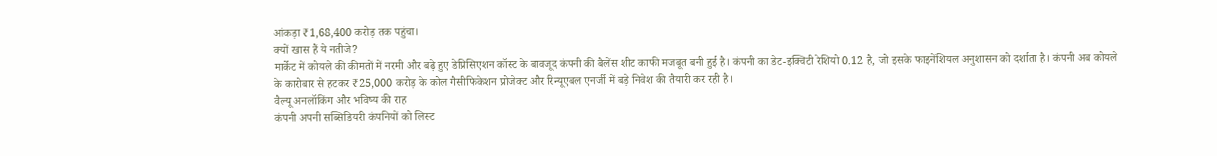आंकड़ा ₹1,68,400 करोड़ तक पहुंचा।
क्यों खास हैं ये नतीजे?
मार्केट में कोयले की कीमतों में नरमी और बढ़े हुए डेप्रिसिएशन कॉस्ट के बावजूद कंपनी की बैलेंस शीट काफी मजबूत बनी हुई है। कंपनी का डेट-इक्विटी रेशियो 0.12 है, जो इसके फाइनेंशियल अनुशासन को दर्शाता है। कंपनी अब कोयले के कारोबार से हटकर ₹25,000 करोड़ के कोल गैसीफिकेशन प्रोजेक्ट और रिन्यूएबल एनर्जी में बड़े निवेश की तैयारी कर रही है।
वैल्यू अनलॉकिंग और भविष्य की राह
कंपनी अपनी सब्सिडियरी कंपनियों को लिस्ट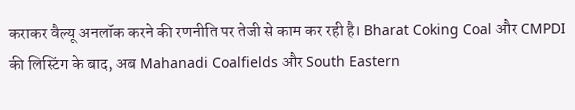कराकर वैल्यू अनलॉक करने की रणनीति पर तेजी से काम कर रही है। Bharat Coking Coal और CMPDI की लिस्टिंग के बाद, अब Mahanadi Coalfields और South Eastern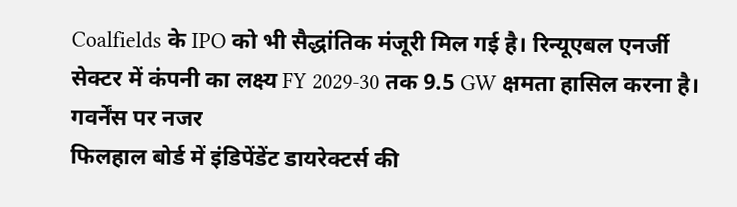Coalfields के IPO को भी सैद्धांतिक मंजूरी मिल गई है। रिन्यूएबल एनर्जी सेक्टर में कंपनी का लक्ष्य FY 2029-30 तक 9.5 GW क्षमता हासिल करना है।
गवर्नेंस पर नजर
फिलहाल बोर्ड में इंडिपेंडेंट डायरेक्टर्स की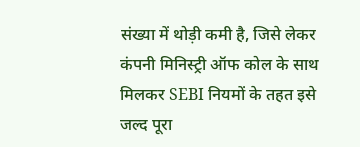संख्या में थोड़ी कमी है, जिसे लेकर कंपनी मिनिस्ट्री ऑफ कोल के साथ मिलकर SEBI नियमों के तहत इसे जल्द पूरा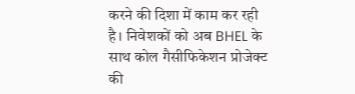करने की दिशा में काम कर रही है। निवेशकों को अब BHEL के साथ कोल गैसीफिकेशन प्रोजेक्ट की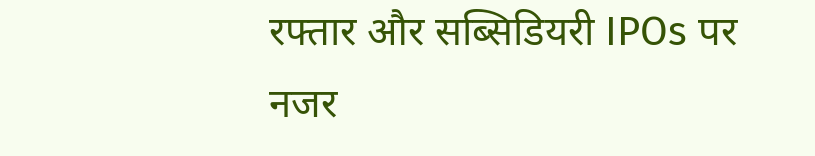रफ्तार और सब्सिडियरी IPOs पर नजर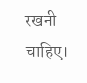रखनी चाहिए।